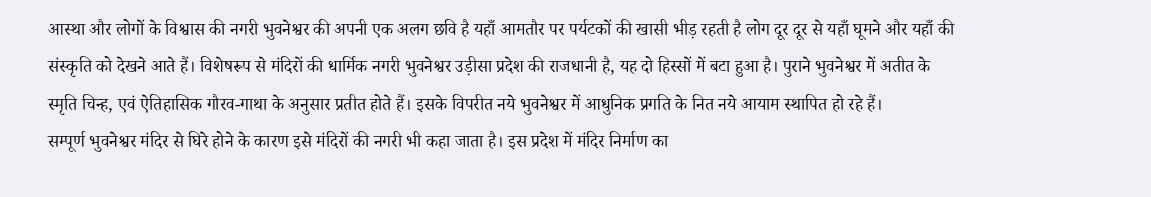आस्था और लोगों के विश्वास की नगरी भुवनेश्वर की अपनी एक अलग छवि है यहाँ आमतौर पर पर्यटकों की खासी भीड़ रहती है लोग दूर दूर से यहाँ घूमने और यहाँ की संस्कृति को देखने आते हैं। विशेषरूप से मंदिरों की धार्मिक नगरी भुवनेश्वर उड़ीसा प्रदेश की राजधानी है, यह दो हिस्सों में बटा हुआ है। पुराने भुवनेश्वर में अतीत के स्मृति चिन्ह, एवं ऐतिहासिक गौरव-गाथा के अनुसार प्रतीत होते हैं। इसके विपरीत नये भुवनेश्वर में आधुनिक प्रगति के नित नये आयाम स्थापित हो रहे हैं।
सम्पूर्ण भुवनेश्वर मंदिर से घिरे होने के कारण इसे मंदिरों की नगरी भी कहा जाता है। इस प्रदेश में मंदिर निर्माण का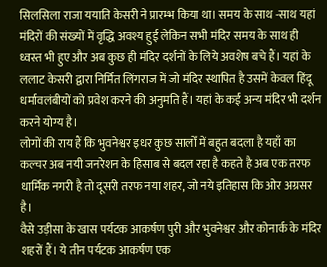सिलसिला राजा ययाति केसरी ने प्रारम्भ किया था। समय के साथ -साथ यहां मंदिरों की संख्यों में वृद्धि अवश्य हुई लेकिन सभी मंदिर समय के साथ ही ध्वस्त भी हुए और अब कुछ ही मंदिर दर्शनों के लिये अवशेष बचे हैं। यहां के ललाट केसरी द्वारा निर्मित लिंगराज में जो मंदिर स्थापित है उसमें केवल हिंदू धर्मावलंबीयों को प्रवेश करने की अनुमति हैं। यहां के कई अन्य मंदिर भी दर्शन करने योग्य है।
लोगों की राय हैं कि भुवनेश्वर इधर कुछ सालोँ में बहुत बदला है यहाँ का कल्चर अब नयी जनरेशन के हिसाब से बदल रहा है कहते है अब एक तरफ धार्मिक नगरी है तो दूसरी तरफ नया शहर, जो नये इतिहास कि ओर अग्रसर है।
वैसे उड़ीसा के खास पर्यटक आकर्षण पुरी और भुवनेश्वर और कोनार्क के मंदिर शहरों हैं। ये तीन पर्यटक आकर्षण एक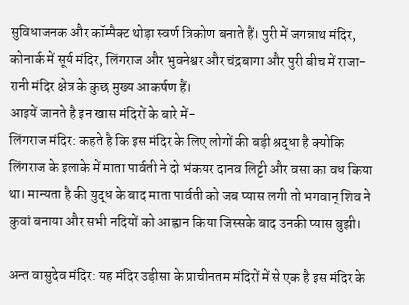सुविधाजनक और कॉम्पैक्ट थोड़ा स्वर्ण त्रिकोण बनाते हैं। पुरी में जगन्नाथ मंदिर, कोनार्क में सूर्य मंदिर, लिंगराज और भुवनेश्वर और चंद्रबागा और पुरी बीच में राजा- रानी मंदिर क्षेत्र के कुछ मुख्य आकर्षण हैं।
आइयें जानते है इन खास मंदिरों के बारे में-
लिंगराज मंदिर: कहते है कि इस मंदिर के लिए लोगों की बड़ी श्रद्धा है क्योकि लिंगराज के इलाके में माता पार्वती ने दो भंकयर दानव लिट्टी और वसा का वध किया था। मान्यता है की युद्ध के बाद माता पार्वती को जब प्यास लगी तो भगवान् शिव ने कुवां बनाया और सभी नदियों को आह्वान किया जिस्सके बाद उनकी प्यास बुझी।

अन्त वासुदेव मंदिर: यह मंदिर उड़ीसा के प्राचीनतम मंदिरों में से एक है इस मंदिर के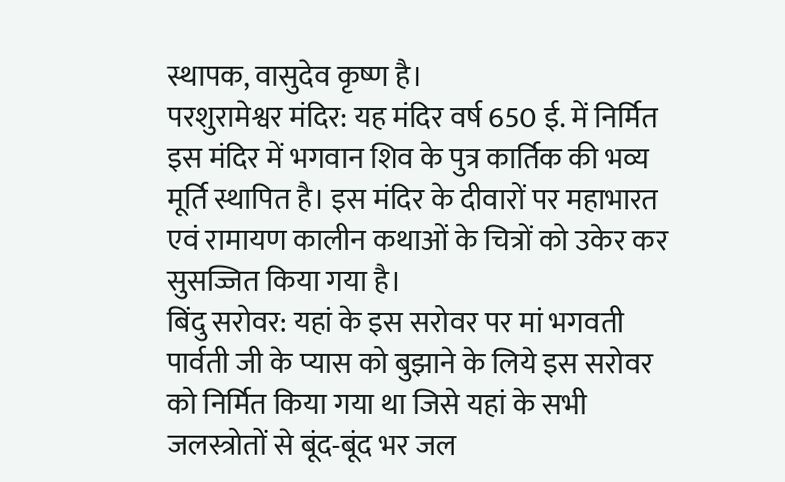स्थापक, वासुदेव कृष्ण है।
परशुरामेश्वर मंदिर: यह मंदिर वर्ष 650 ई. में निर्मित इस मंदिर में भगवान शिव के पुत्र कार्तिक की भव्य मूर्ति स्थापित है। इस मंदिर के दीवारों पर महाभारत एवं रामायण कालीन कथाओं के चित्रों को उकेर कर सुसज्जित किया गया है।
बिंदु सरोवर: यहां के इस सरोवर पर मां भगवती पार्वती जी के प्यास को बुझाने के लिये इस सरोवर को निर्मित किया गया था जिसे यहां के सभी जलस्त्रोतों से बूंद-बूंद भर जल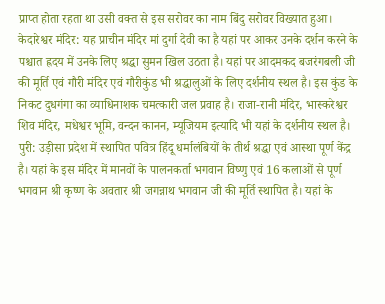प्राप्त होता रहता था उसी वक्त से इस सरोवर का नाम बिंदु सरोवर विख्यात हुआ।
केदारेश्वर मंदिर: यह प्राचीन मंदिर मां दुर्गा देवी का है यहां पर आकर उनके दर्शन करने के पश्चात ह्रदय में उनके लिए श्रद्धा सुमन खिल उठता है। यहां पर आदमकद बजरंगबली जी की मूर्ति एवं गौरी मंदिर एवं गौरीकुंड भी श्रद्धालुओं के लिए दर्शनीय स्थल है। इस कुंड के निकट दुधगंगा का व्याधिनाशक चमत्कारी जल प्रवाह है। राजा-रानी मंदिर, भास्करेश्वर शिव मंदिर, मधेश्वर भूमि, वन्दन कानन, म्यूजियम इत्यादि भी यहां के दर्शनीय स्थल है।
पुरी: उड़ीसा प्रदेश में स्थापित पवित्र हिंदू धर्मालंबियों के तीर्थ श्रद्धा एवं आस्था पूर्ण केंद्र है। यहां के इस मंदिर में मानवों के पालनकर्ता भगवान विष्णु एवं 16 कलाओं से पूर्ण भगवान श्री कृष्ण के अवतार श्री जगन्नाथ भगवान जी की मूर्ति स्थापित है। यहां के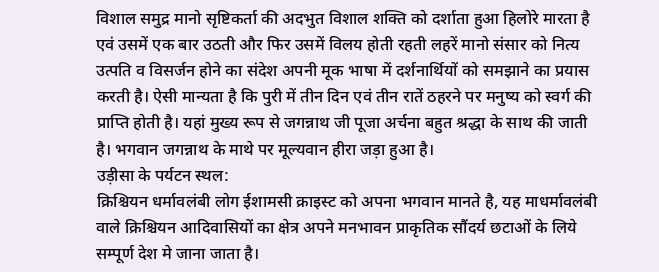विशाल समुद्र मानो सृष्टिकर्ता की अदभुत विशाल शक्ति को दर्शाता हुआ हिलोरे मारता है एवं उसमें एक बार उठती और फिर उसमें विलय होती रहती लहरें मानो संसार को नित्य उत्पति व विसर्जन होने का संदेश अपनी मूक भाषा में दर्शनार्थियों को समझाने का प्रयास करती है। ऐसी मान्यता है कि पुरी में तीन दिन एवं तीन रातें ठहरने पर मनुष्य को स्वर्ग की प्राप्ति होती है। यहां मुख्य रूप से जगन्नाथ जी पूजा अर्चना बहुत श्रद्धा के साथ की जाती है। भगवान जगन्नाथ के माथे पर मूल्यवान हीरा जड़ा हुआ है।
उड़ीसा के पर्यटन स्थल:
क्रिश्चियन धर्मावलंबी लोग ईशामसी क्राइस्ट को अपना भगवान मानते है, यह माधर्मावलंबी वाले क्रिश्चियन आदिवासियों का क्षेत्र अपने मनभावन प्राकृतिक सौंदर्य छटाओं के लिये सम्पूर्ण देश मे जाना जाता है।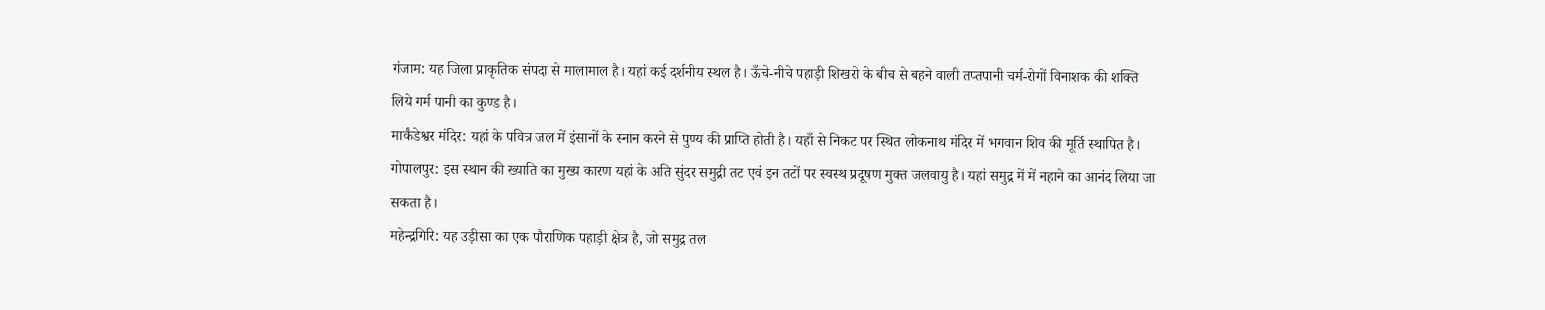गंजाम: यह जिला प्राकृतिक संपदा से मालामाल है। यहां कई दर्शनीय स्थल है। ऊँचे-नीचे पहाड़ी शिखरो के बीच से बहने वाली तप्तपानी चर्म-रोगों विनाशक की शक्ति लिये गर्म पानी का कुण्ड है।
मार्कंडेश्वर मंदिर: यहां के पवित्र जल में इंसानों के स्नान करने से पुण्य की प्राप्ति होती है। यहाँ से निकट पर स्थित लोकनाथ मंदिर में भगवान शिव की मूर्ति स्थापित है।
गोपालपुर: इस स्थान की ख्याति का मुख्य कारण यहां के अति सुंदर समुद्री तट एवं इन तटों पर स्वस्थ प्रदूषण मुक्त जलवायु है। यहां समुद्र में में नहाने का आनंद लिया जा सकता है।
महेन्द्रगिरि: यह उड़ीसा का एक पौराणिक पहाड़ी क्षेत्र है, जो समुद्र तल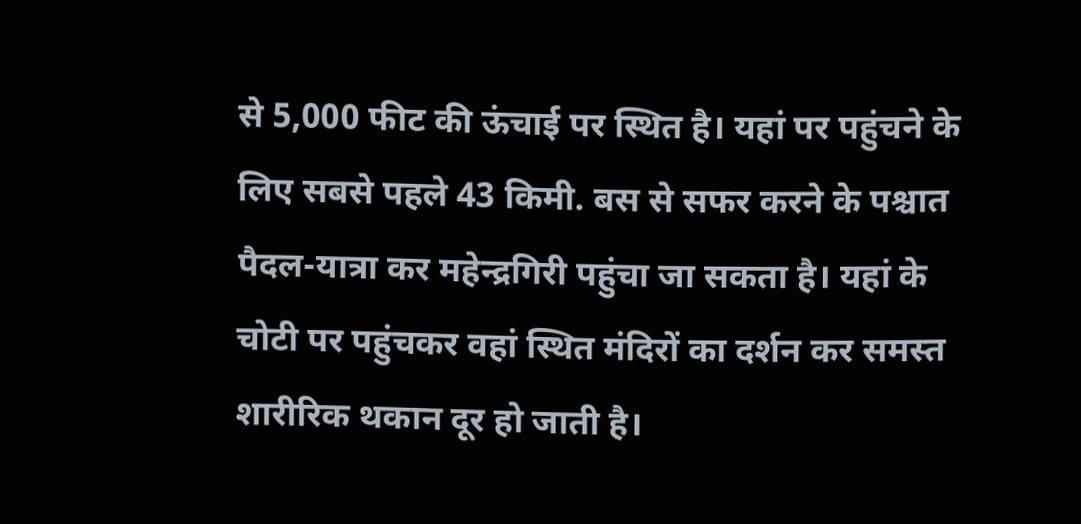से 5,000 फीट की ऊंचाई पर स्थित है। यहां पर पहुंचने के लिए सबसे पहले 43 किमी. बस से सफर करने के पश्चात पैदल-यात्रा कर महेन्द्रगिरी पहुंचा जा सकता है। यहां के चोटी पर पहुंचकर वहां स्थित मंदिरों का दर्शन कर समस्त शारीरिक थकान दूर हो जाती है।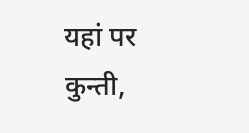यहां पर कुन्ती,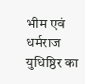भीम एवं धर्मराज युधिष्ठिर का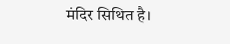मंदिर सिथित है।